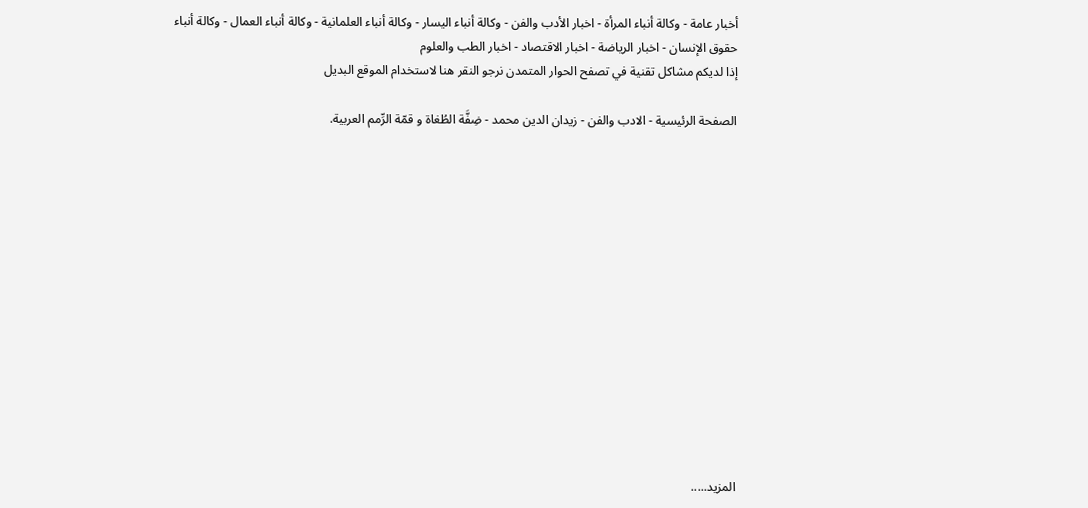أخبار عامة - وكالة أنباء المرأة - اخبار الأدب والفن - وكالة أنباء اليسار - وكالة أنباء العلمانية - وكالة أنباء العمال - وكالة أنباء حقوق الإنسان - اخبار الرياضة - اخبار الاقتصاد - اخبار الطب والعلوم
إذا لديكم مشاكل تقنية في تصفح الحوار المتمدن نرجو النقر هنا لاستخدام الموقع البديل

الصفحة الرئيسية - الادب والفن - زيدان الدين محمد - ضِفَّة الطُغاة و قمّة الرِّمم العربية.














المزيد.....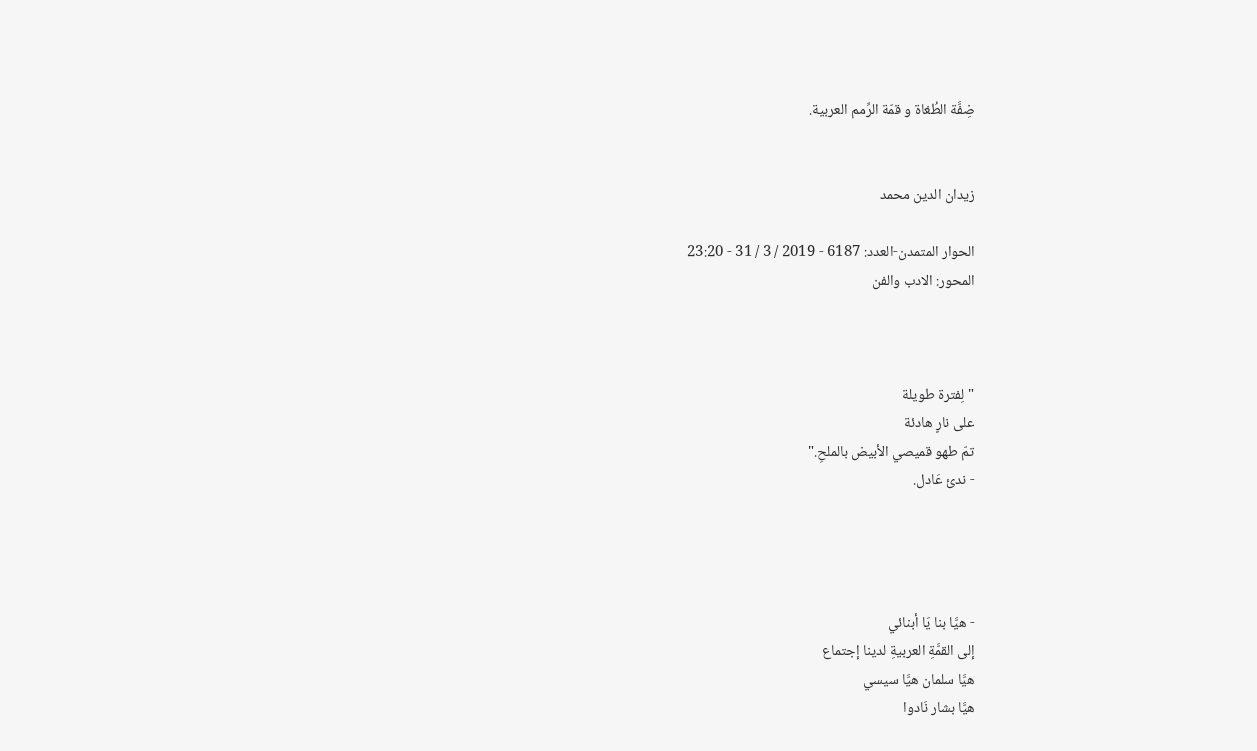ضِفَّة الطُغاة و قمّة الرِّمم العربية.


زيدان الدين محمد

الحوار المتمدن-العدد: 6187 - 2019 / 3 / 31 - 23:20
المحور: الادب والفن



"لِفترة طويلة
على نارٍ هادئة
تمّ طهو قميصي الأبيض بالملحِ."
- ندئ عَادل.




- هيَّا بنا يَا أبنائي
إلى القمَّةِ العربيةِ لدينا إجتماع
هيَّا سلمان هيَّا سيسي
هيَّا بشار نَادوا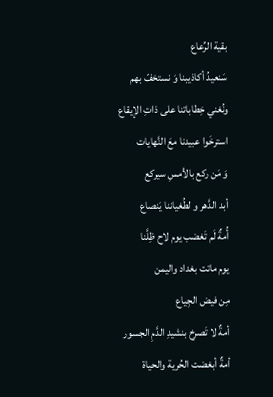بقية الرِّعاع
سَنعيدُ أكاذيبنا وَ نستخفّ بهم
ونُغني خِطاباتنا على ذاتِ الإيقاع
استرخَوا عبيدنا معَ النَّهايات
وَ مَن ركع بالأمسِ سيركع
أبد الدَّهر و لطُغياننا يَنصاع
أُمةٌ لَم تَغضب يوم لاح ظِلَّنا
يوم ماتت بغداد واليمن
مِن فيض الجِياع
أمةٌ لا تَصرخ بنشيدِ الدَّمِ الجسور
أمةٌ أبغضت الحُرية والحياة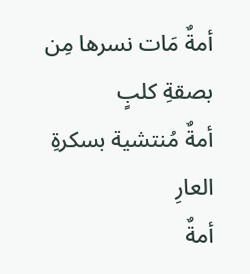أمةٌ مَات نسرها مِن بصقةِ كلبٍ
أمةٌ مُنتشية بسكرةِ العارِ
أمةٌ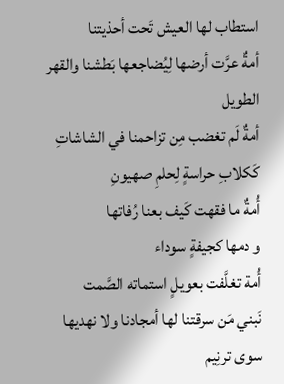استطاب لها العيش تَحت أحذيتنا
أمةٌ عرَّت أرضها لِيُضاجعها بَطشنا والقهر
الطويل
أمةٌ لَم تغضب مِن تزاحمنا في الشاشاتِ
كَكلابِ حراسةٍ لِحلمِ صهيونِ
أُمةٌ ما فقهت كَيف بعنا رُفاتها
و دمها كجيفةٍ سوداء
أُمة تغلَّفت بعويلٍ استماته الصَّمت
نَبني مَن سرقتنا لها أمجادنا ولا نهديها
سوى ترنِيم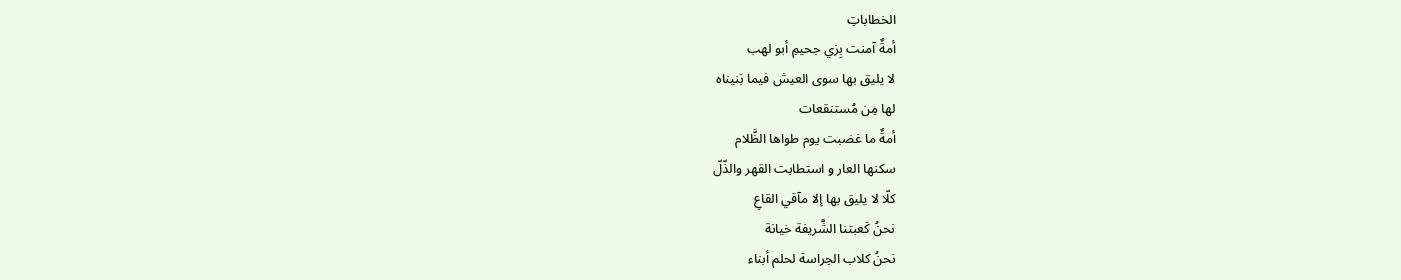الخطاباتِ
أمةٌ آمنت بِزي جحيمِ أبو لهب
لا يليق بها سوى العيش فيما بَنيناه
لها مِن مُستنقعات
أمةٌ ما غضبت يوم طواها الظَّلام
سكنها العار و استطابت القهر والذّلّ
كلّا لا يليق بها إلا مآقي القاعِ
نحنُ كَعبتنا الشَّريفة خيانة
نحنُ كلاب الحِراسة لحلم أبناء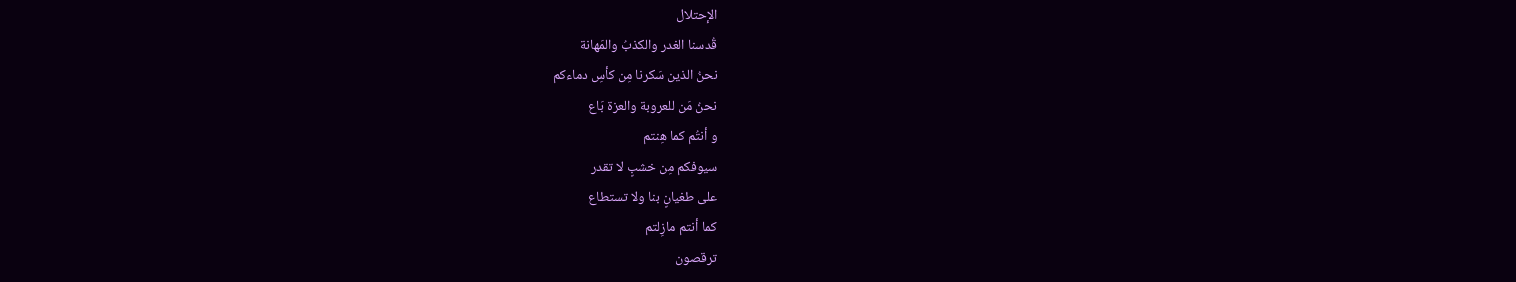الإحتلال
قُدسنا الغدر والكذبُ والمَهانة
نحنُ الذين سَكرنا مِن كأسِ دماءكم
نحنُ مَن للعروبة والعزة بَاع
و أنتُم كما هِنتم
سيوفكم مِن خشبٍ لا تقدر
على طغيانٍ بنا ولا تستطاع
كما أنتم مازِلتم
ترقصون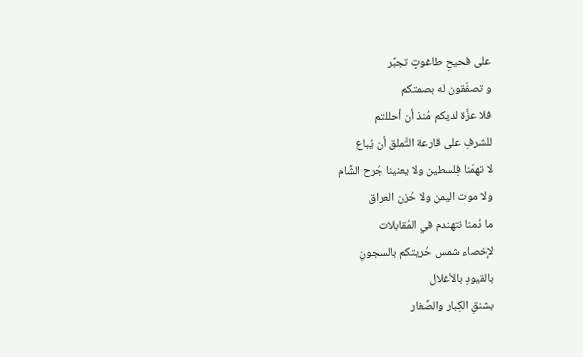على فحيحِ طاغوتٍ تجبَّر
و تصفّقون له بصمتكم
فلا عزَّة لديكم مُنذ أن أحللتم
للشرفِ على قارعة التَّملق أن يُباع
لا تهمّنا فِلسطين ولا يعنينا جُرح الشَّام
ولا موت اليمن ولا حُزن العراق
ما دُمنا نتهندم في المُقابلات
لإخصاء شمس حُريتكم بالسجونِ
بالقيودِ بالأغلال
بشنقِ الكِبار والصِّغار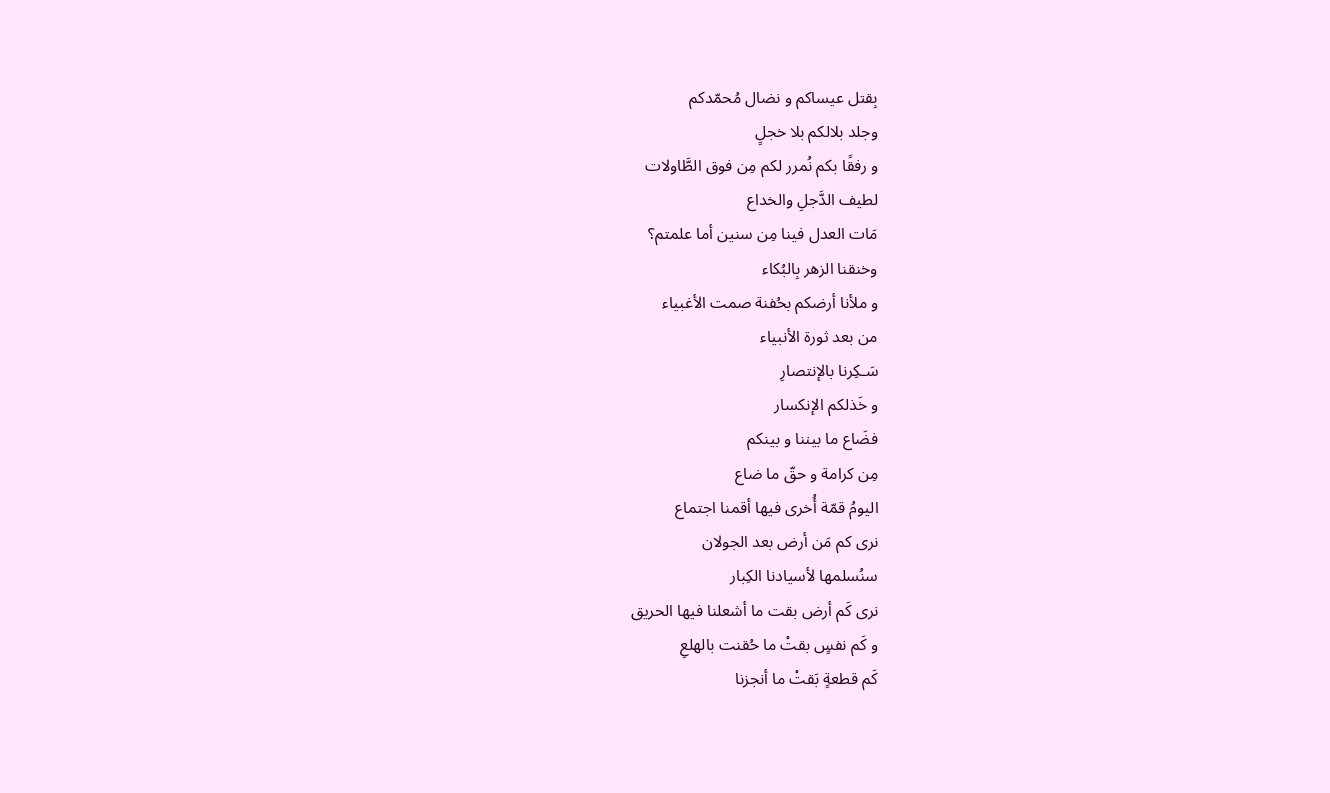بِقتل عيساكم و نضال مُحمّدكم
وجلد بلالكم بلا خجلٍ
و رفقًا بكم نُمرر لكم مِن فوق الطَّاولات
لطيف الدَّجلِ والخداع
مَات العدل فينا مِن سنين أما علمتم؟
وخنقنا الزهر بِالبُكاء
و ملأنا أرضكم بحُفنة صمت الأغبياء
من بعد ثورة الأنبياء
سَـكِرنا بالإنتصارِ
و خَذلكم الإنكسار
فضَاع ما بيننا و بينكم
مِن كرامة و حقّ ما ضاع
اليومُ قمّة أُخرى فيها أقمنا اجتماع
نرى كم مَن أرض بعد الجولان
سنُسلمها لأسيادنا الكِبار
نرى كَم أرض بقت ما أشعلنا فيها الحريق
و كَم نفسٍ بقتْ ما حُقنت بالهلعِ
كَم قطعةٍ بَقتْ ما أنجزنا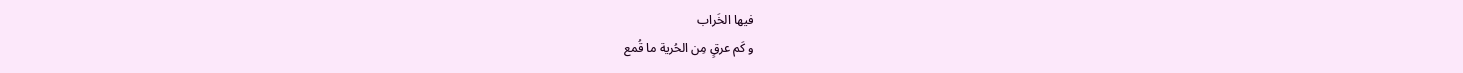فيها الخَراب
و كَم عرقٍ مِن الحُرية ما قُمع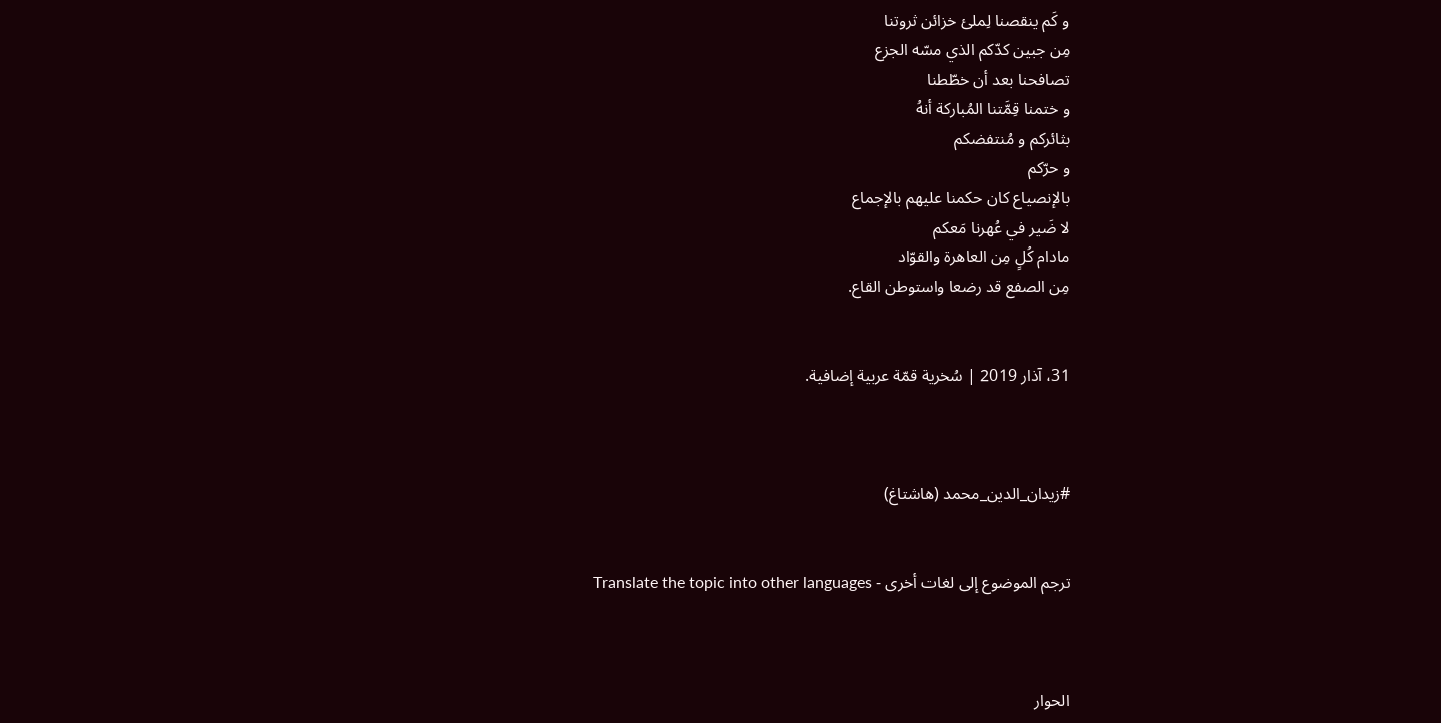و كَم ينقصنا لِملئ خزائن ثروتنا
مِن جبين كدّكم الذي مسّه الجزع
تصافحنا بعد أن خطّطنا
و ختمنا قِمَّتنا المُباركة أنهُ
بثائركم و مُنتفضكم
و حرّكم
بالإنصياع كان حكمنا عليهم بالإجماع
لا ضَير في عُهرنا مَعكم
مادام كُلٍ مِن العاهرة والقوّاد
مِن الصفع قد رضعا واستوطن القاع.


31، آذار 2019 | سُخرية قمّة عربية إضافية.



#زيدان_الدين_محمد (هاشتاغ)


ترجم الموضوع إلى لغات أخرى - Translate the topic into other languages



الحوار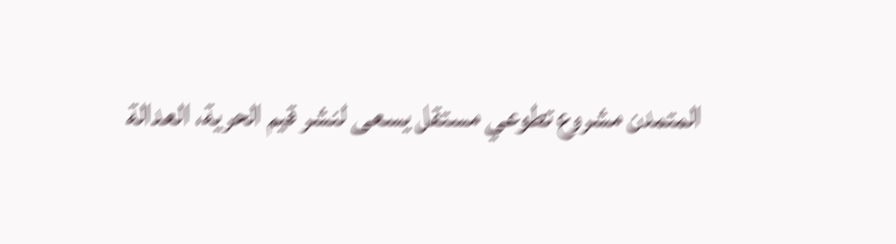المتمدن مشروع تطوعي مستقل يسعى لنشر قيم الحرية، العدالة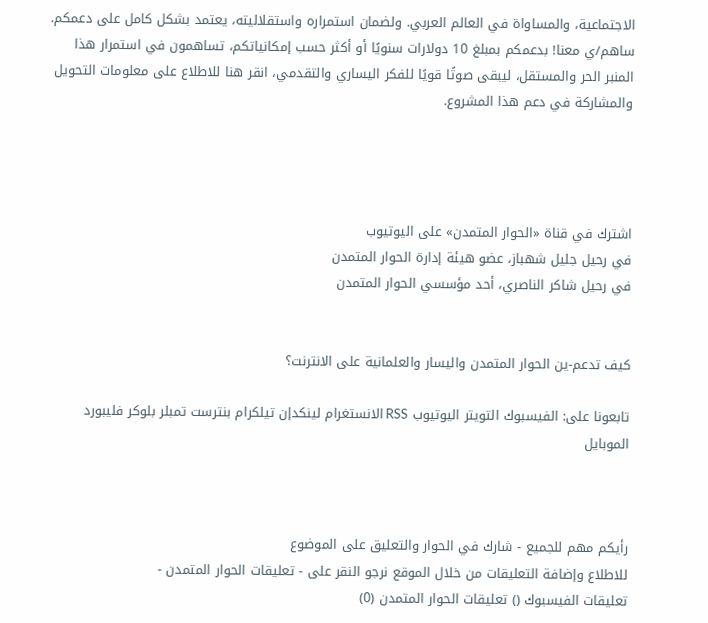الاجتماعية، والمساواة في العالم العربي. ولضمان استمراره واستقلاليته، يعتمد بشكل كامل على دعمكم. ساهم/ي معنا! بدعمكم بمبلغ 10 دولارات سنويًا أو أكثر حسب إمكانياتكم، تساهمون في استمرار هذا المنبر الحر والمستقل، ليبقى صوتًا قويًا للفكر اليساري والتقدمي، انقر هنا للاطلاع على معلومات التحويل والمشاركة في دعم هذا المشروع.




اشترك في قناة «الحوار المتمدن» على اليوتيوب
في رحيل جليل شهباز، عضو هيئة إدارة الحوار المتمدن
في رحيل شاكر الناصري، أحد مؤسسي الحوار المتمدن


كيف تدعم-ين الحوار المتمدن واليسار والعلمانية على الانترنت؟

تابعونا على: الفيسبوك التويتر اليوتيوب RSS الانستغرام لينكدإن تيلكرام بنترست تمبلر بلوكر فليبورد الموبايل



رأيكم مهم للجميع - شارك في الحوار والتعليق على الموضوع
للاطلاع وإضافة التعليقات من خلال الموقع نرجو النقر على - تعليقات الحوار المتمدن -
تعليقات الفيسبوك () تعليقات الحوار المتمدن (0)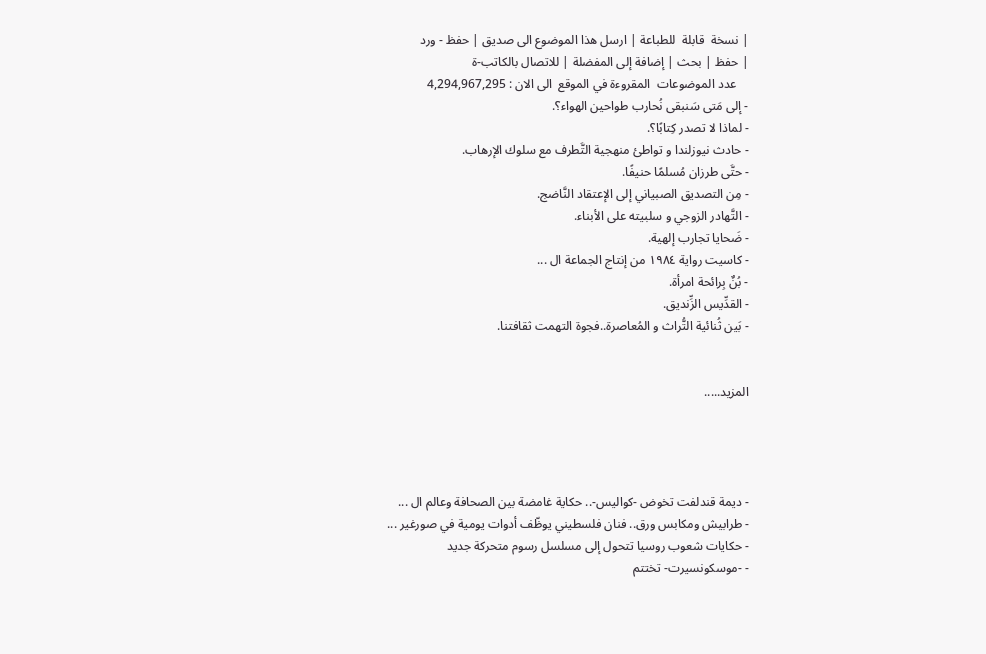| نسخة  قابلة  للطباعة | ارسل هذا الموضوع الى صديق | حفظ - ورد
| حفظ | بحث | إضافة إلى المفضلة | للاتصال بالكاتب-ة
    عدد الموضوعات  المقروءة في الموقع  الى الان : 4,294,967,295
- إلى مَتى سَنبقى نُحارب طواحين الهواء؟.
- لماذا لا تصدر كِتابًا؟.
- حادث نيوزلندا و تواطئ منهجية التَّطرف مع سلوك الإرهاب.
- حتَّى طرزان مُسلمًا حنيفًا.
- مِن التصديق الصبياني إلى الإعتقاد النَّاضج.
- التَّهادر الزوجي و سلبيته على الأبناء.
- ضَحايا تجارب إلهية.
- كاسيت رواية ١٩٨٤ من إنتاج الجماعة ال ...
- بُنٌ بِرائحة امرأة.
- القدِّيس الزِّنديق.
- بَين ثُنائية التُّراث و المُعاصرة..فجوة التهمت ثقافتنا.


المزيد.....




- ديمة قندلفت تخوض -كواليس-.. حكاية غامضة بين الصحافة وعالم ال ...
- طرابيش ومكابس ورق.. فنان فلسطيني يوظّف أدوات يومية في صورغير ...
- حكايات شعوب روسيا تتحول إلى مسلسل رسوم متحركة جديد
- -موسكونسيرت- تختتم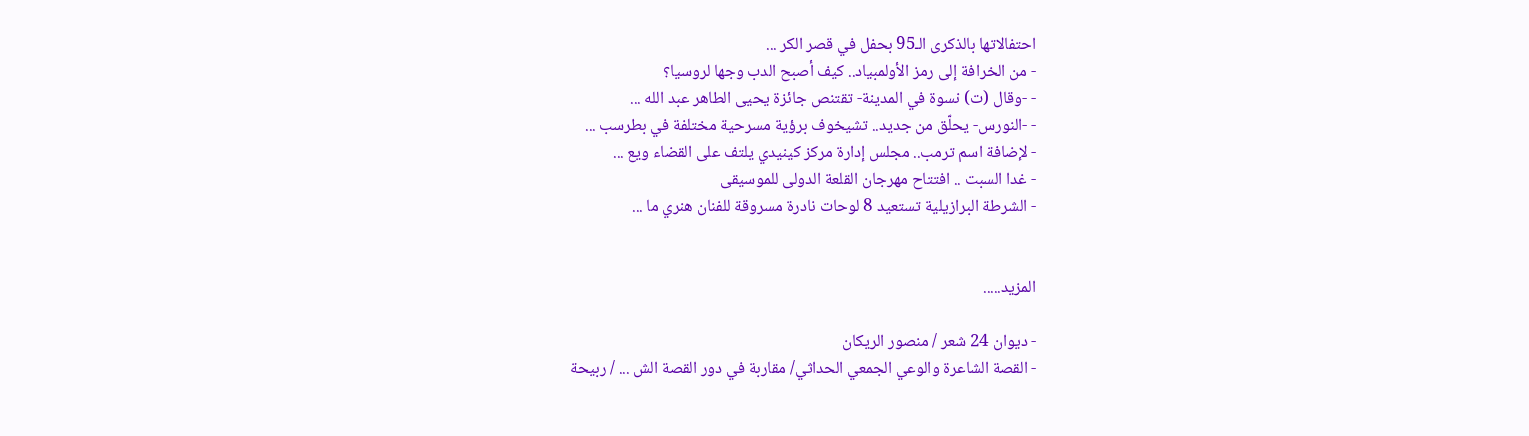احتفالاتها بالذكرى الـ95 بحفل في قصر الكر ...
- من الخرافة إلى رمز الأولمبياد.. كيف أصبح الدب وجها لروسيا؟
- -وقال (ت) نسوة في المدينة- تقتنص جائزة يحيى الطاهر عبد الله ...
- -النورس- يحلّق من جديد.. تشيخوف برؤية مسرحية مختلفة في بطرسب ...
- لإضافة اسم ترمب.. مجلس إدارة مركز كينيدي يلتف على القضاء ويع ...
- غدا السبت .. افتتاح مهرجان القلعة الدولى للموسيقى
- الشرطة البرازيلية تستعيد 8 لوحات نادرة مسروقة للفنان هنري ما ...


المزيد.....

- ديوان 24 شعر / منصور الريكان
- القصة الشاعرة والوعي الجمعي الحداثي/ مقاربة في دور القصة الش ... / ربيحة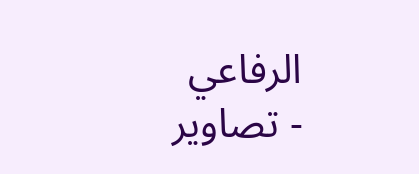الرفاعي
- تصاوير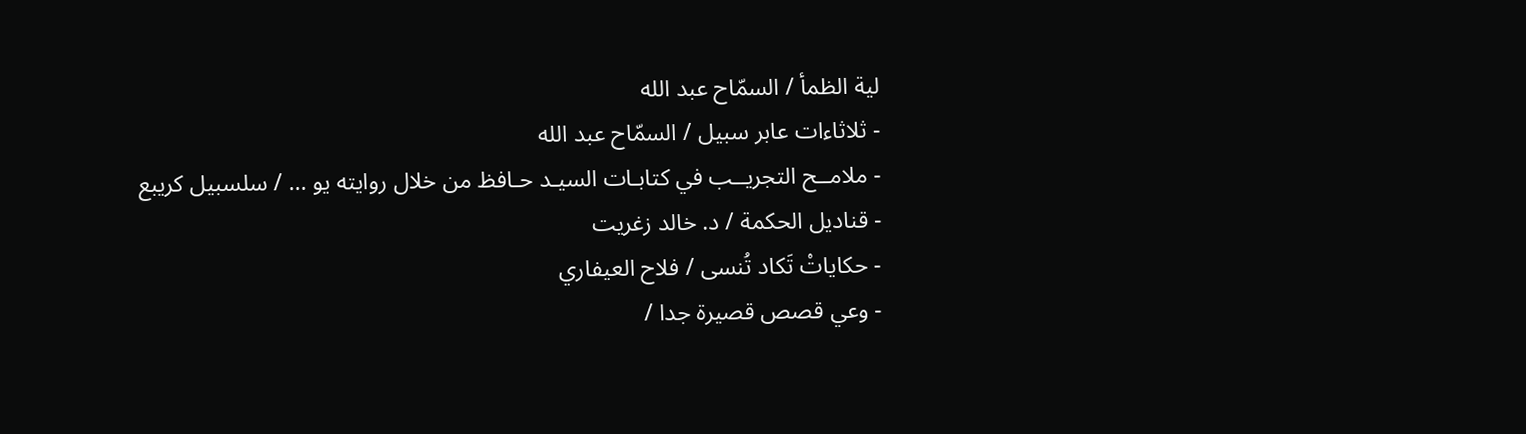لية الظمأ / السمّاح عبد الله
- ثلاثاءات عابر سبيل / السمّاح عبد الله
- ملامــح التجريــب في كتابـات السيـد حـافظ من خلال روايته يو ... / سلسبيل كريبع
- قناديل الحكمة / د. خالد زغريت
- حكاياتْ تَكاد تُنسى / فلاح العيفاري
- وعي قصص قصيرة جدا /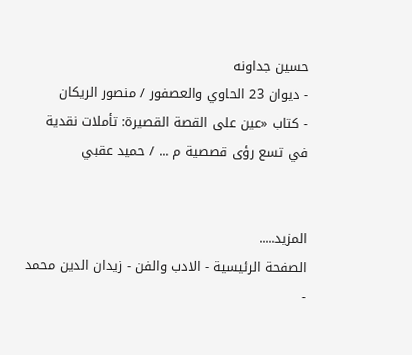حسين جداونه
- ديوان 23 الحاوي والعصفور / منصور الريكان
- كتاب «عين على القصة القصيرة: تأملات نقدية في تسع رؤى قصصية م ... / حميد عقبي


المزيد.....
الصفحة الرئيسية - الادب والفن - زيدان الدين محمد -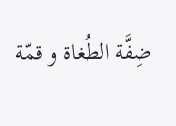ضِفَّة الطُغاة و قمّة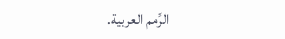الرِّمم العربية.